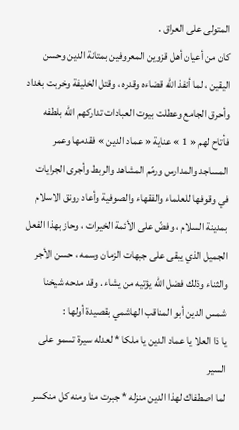المتولى على العراق .
كان من أعيان أهل قزوين المعروفين بمتانة الدين وحسن اليقين ، لما أنفذ اللّه قضاءه وقدره ، وقتل الخليفة وخربت بغداد وأحرق الجامع وعطلت بيوت العبادات تداركهم اللّه بلطفه فأتاح لهم « 1 » عناية « عماد الدين » فقدمها وعمر المساجد والمدارس ورمّم المشاهد والربط وأجرى الجرايات في وقوفها للعلماء والفقهاء والصوفية وأعاد رونق الاسلام بمدينة السلام ، وفضّ على الأئمة الخيرات ، وحاز بهذا الفعل الجميل الذي يبقى على جبهات الزمان وسمه ، حسن الأجر والثناء وذلك فضل اللّه يؤتيه من يشاء . وقد مدحه شيخنا شمس الدين أبو المناقب الهاشمي بقصيدة أولها :
يا ذا العلا يا عماد الدين يا ملكا * لعدله سيرة تسمو على السير
لما اصطفاك لهذا الدين منزله * جبرت منا ومنه كل منكسر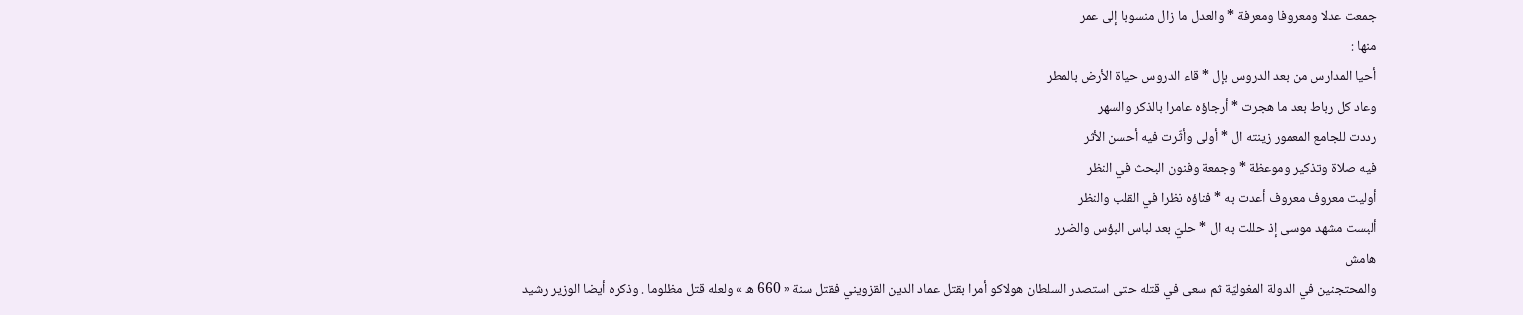جمعت عدلا ومعروفا ومعرفة * والعدل ما زال منسوبا إلى عمر
منها :
أحيا المدارس من بعد الدروس بإل * قاء الدروس حياة الأرض بالمطر
وعاد كل رباط بعد ما هجرت * أرجاؤه عامرا بالذكر والسهر
رددت للجامع المعمور زينته ال * أولى وأثّرت فيه أحسن الأثر
فيه صلاة وتذكير وموعظة * وجمعة وفنون البحث في النظر
أوليت معروف معروف أعدت به * فناؤه نظرا في القلب والنظر
ألبست مشهد موسى إذ حللت به ال * حليّ بعد لباس البؤس والضرر
هامش
والمحتجنين في الدولة المغوليّة ثم سعى في قتله حتى استصدر السلطان هولاكو أمرا بقتل عماد الدين القزويني فقتل سنة « 660 ه » ولعله قتل مظلوما . وذكره أيضا الوزير رشيد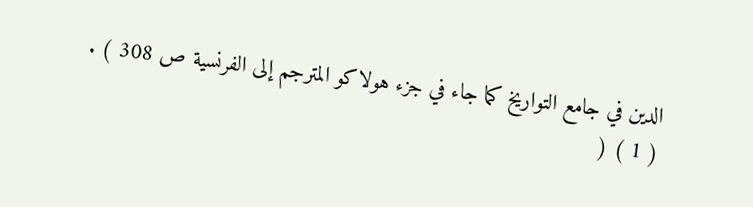الدين في جامع التواريخ كما جاء في جزء هولاكو المترجم إلى الفرنسية ص 308 ) .
( 1 ) (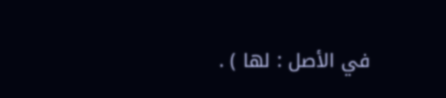في الأصل : لها ) .